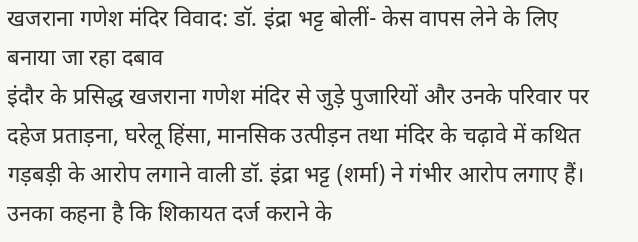खजराना गणेश मंदिर विवाद: डॉ. इंद्रा भट्ट बोलीं- केस वापस लेने के लिए बनाया जा रहा दबाव
इंदौर के प्रसिद्ध खजराना गणेश मंदिर से जुड़े पुजारियों और उनके परिवार पर दहेज प्रताड़ना, घरेलू हिंसा, मानसिक उत्पीड़न तथा मंदिर के चढ़ावे में कथित गड़बड़ी के आरोप लगाने वाली डॉ. इंद्रा भट्ट (शर्मा) ने गंभीर आरोप लगाए हैं। उनका कहना है कि शिकायत दर्ज कराने के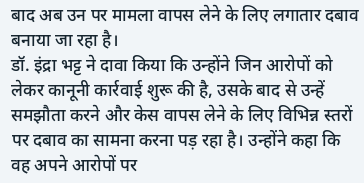बाद अब उन पर मामला वापस लेने के लिए लगातार दबाव बनाया जा रहा है।
डॉ. इंद्रा भट्ट ने दावा किया कि उन्होंने जिन आरोपों को लेकर कानूनी कार्रवाई शुरू की है, उसके बाद से उन्हें समझौता करने और केस वापस लेने के लिए विभिन्न स्तरों पर दबाव का सामना करना पड़ रहा है। उन्होंने कहा कि वह अपने आरोपों पर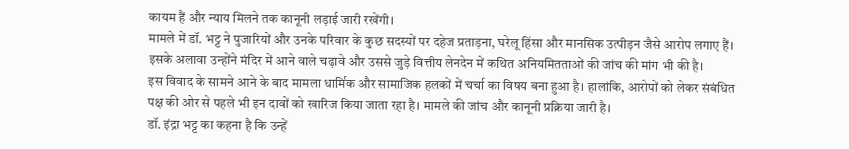कायम हैं और न्याय मिलने तक कानूनी लड़ाई जारी रखेंगी।
मामले में डॉ. भट्ट ने पुजारियों और उनके परिवार के कुछ सदस्यों पर दहेज प्रताड़ना, घरेलू हिंसा और मानसिक उत्पीड़न जैसे आरोप लगाए हैं। इसके अलावा उन्होंने मंदिर में आने वाले चढ़ावे और उससे जुड़े वित्तीय लेनदेन में कथित अनियमितताओं की जांच की मांग भी की है।
इस विवाद के सामने आने के बाद मामला धार्मिक और सामाजिक हलकों में चर्चा का विषय बना हुआ है। हालांकि, आरोपों को लेकर संबंधित पक्ष की ओर से पहले भी इन दावों को खारिज किया जाता रहा है। मामले की जांच और कानूनी प्रक्रिया जारी है।
डॉ. इंद्रा भट्ट का कहना है कि उन्हें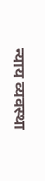न्याय व्यवस्था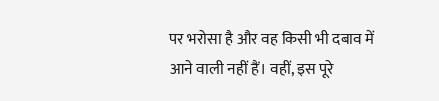पर भरोसा है और वह किसी भी दबाव में आने वाली नहीं हैं। वहीं, इस पूरे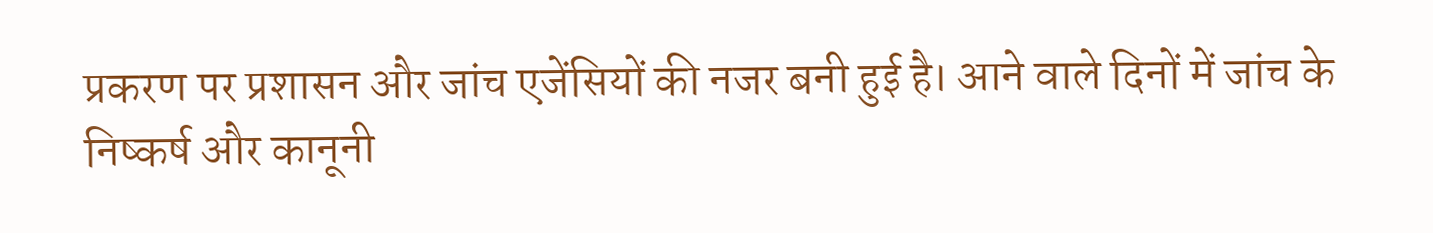प्रकरण पर प्रशासन और जांच एजेंसियों की नजर बनी हुई है। आने वाले दिनों में जांच के निष्कर्ष और कानूनी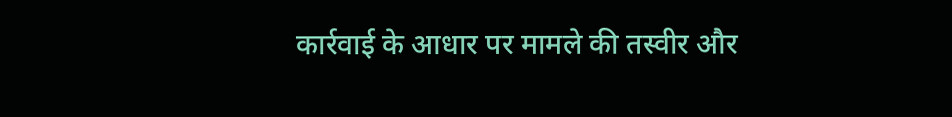कार्रवाई के आधार पर मामले की तस्वीर और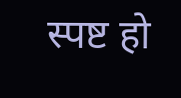स्पष्ट हो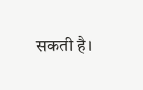सकती है।